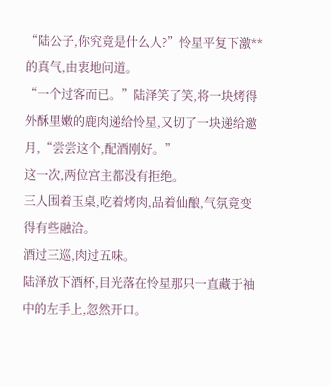“陆公子,你究竟是什么人?”怜星平复下激**的真气,由衷地问道。
“一个过客而已。”陆泽笑了笑,将一块烤得外酥里嫩的鹿肉递给怜星,又切了一块递给邀月,“尝尝这个,配酒刚好。”
这一次,两位宫主都没有拒绝。
三人围着玉桌,吃着烤肉,品着仙酿,气氛竟变得有些融洽。
酒过三巡,肉过五味。
陆泽放下酒杯,目光落在怜星那只一直藏于袖中的左手上,忽然开口。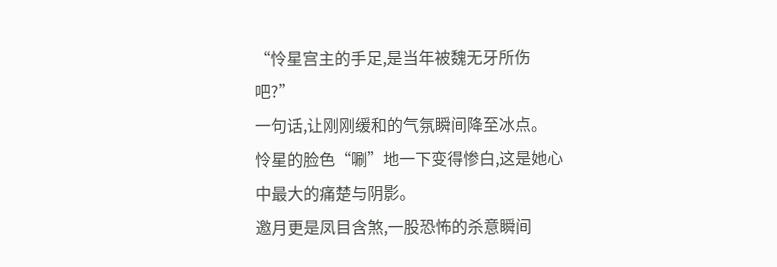“怜星宫主的手足,是当年被魏无牙所伤吧?”
一句话,让刚刚缓和的气氛瞬间降至冰点。
怜星的脸色“唰”地一下变得惨白,这是她心中最大的痛楚与阴影。
邀月更是凤目含煞,一股恐怖的杀意瞬间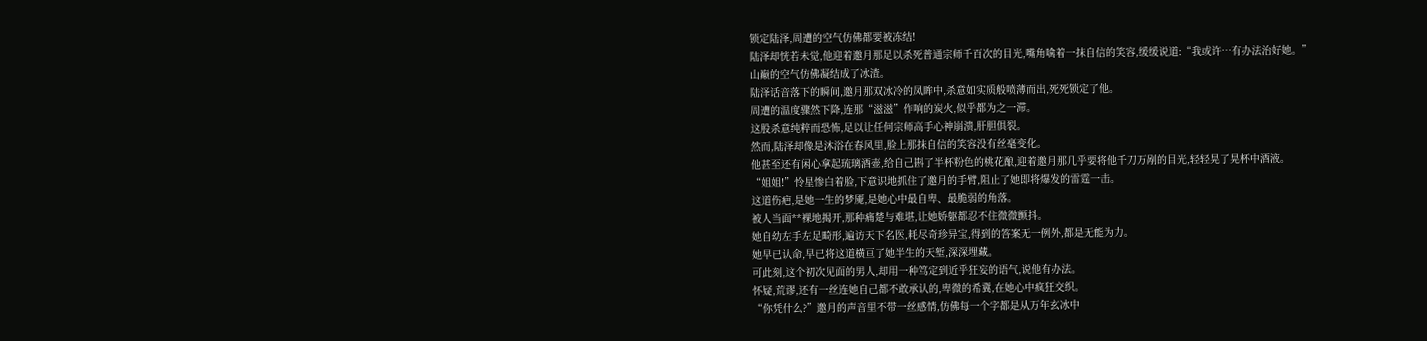锁定陆泽,周遭的空气仿佛都要被冻结!
陆泽却恍若未觉,他迎着邀月那足以杀死普通宗师千百次的目光,嘴角噙着一抹自信的笑容,缓缓说道:“我或许…有办法治好她。”
山巅的空气仿佛凝结成了冰渣。
陆泽话音落下的瞬间,邀月那双冰冷的凤眸中,杀意如实质般喷薄而出,死死锁定了他。
周遭的温度骤然下降,连那“滋滋”作响的炭火,似乎都为之一滞。
这股杀意纯粹而恐怖,足以让任何宗师高手心神崩溃,肝胆俱裂。
然而,陆泽却像是沐浴在春风里,脸上那抹自信的笑容没有丝毫变化。
他甚至还有闲心拿起琉璃酒壶,给自己斟了半杯粉色的桃花酿,迎着邀月那几乎要将他千刀万剐的目光,轻轻晃了晃杯中酒液。
“姐姐!”怜星惨白着脸,下意识地抓住了邀月的手臂,阻止了她即将爆发的雷霆一击。
这道伤疤,是她一生的梦魇,是她心中最自卑、最脆弱的角落。
被人当面**裸地揭开,那种痛楚与难堪,让她娇躯都忍不住微微颤抖。
她自幼左手左足畸形,遍访天下名医,耗尽奇珍异宝,得到的答案无一例外,都是无能为力。
她早已认命,早已将这道横亘了她半生的天堑,深深埋藏。
可此刻,这个初次见面的男人,却用一种笃定到近乎狂妄的语气,说他有办法。
怀疑,荒谬,还有一丝连她自己都不敢承认的,卑微的希冀,在她心中疯狂交织。
“你凭什么?”邀月的声音里不带一丝感情,仿佛每一个字都是从万年玄冰中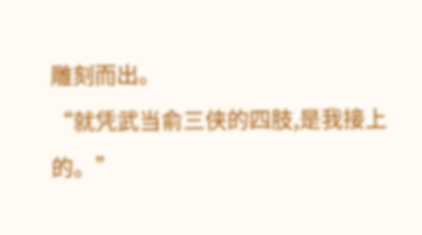雕刻而出。
“就凭武当俞三侠的四肢,是我接上的。”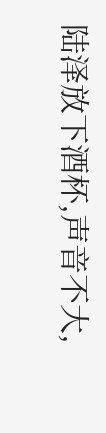陆泽放下酒杯,声音不大,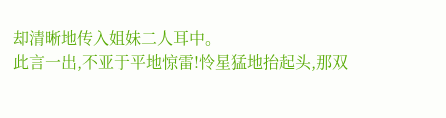却清晰地传入姐妹二人耳中。
此言一出,不亚于平地惊雷!怜星猛地抬起头,那双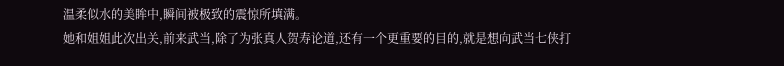温柔似水的美眸中,瞬间被极致的震惊所填满。
她和姐姐此次出关,前来武当,除了为张真人贺寿论道,还有一个更重要的目的,就是想向武当七侠打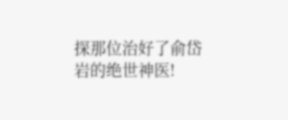探那位治好了俞岱岩的绝世神医!